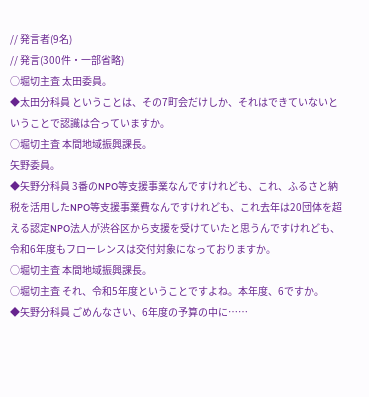// 発言者(9名)
// 発言(300件・一部省略)
○堀切主査 太田委員。
◆太田分科員 ということは、その7町会だけしか、それはできていないということで認識は合っていますか。
○堀切主査 本間地域振興課長。
矢野委員。
◆矢野分科員 3番のNPO等支援事業なんですけれども、これ、ふるさと納税を活用したNPO等支援事業費なんですけれども、これ去年は20団体を超える認定NPO法人が渋谷区から支援を受けていたと思うんですけれども、令和6年度もフローレンスは交付対象になっておりますか。
○堀切主査 本間地域振興課長。
○堀切主査 それ、令和5年度ということですよね。本年度、6ですか。
◆矢野分科員 ごめんなさい、6年度の予算の中に……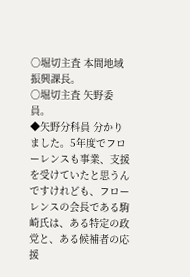○堀切主査 本間地域振興課長。
○堀切主査 矢野委員。
◆矢野分科員 分かりました。5年度でフローレンスも事業、支援を受けていたと思うんですけれども、フローレンスの会長である駒崎氏は、ある特定の政党と、ある候補者の応援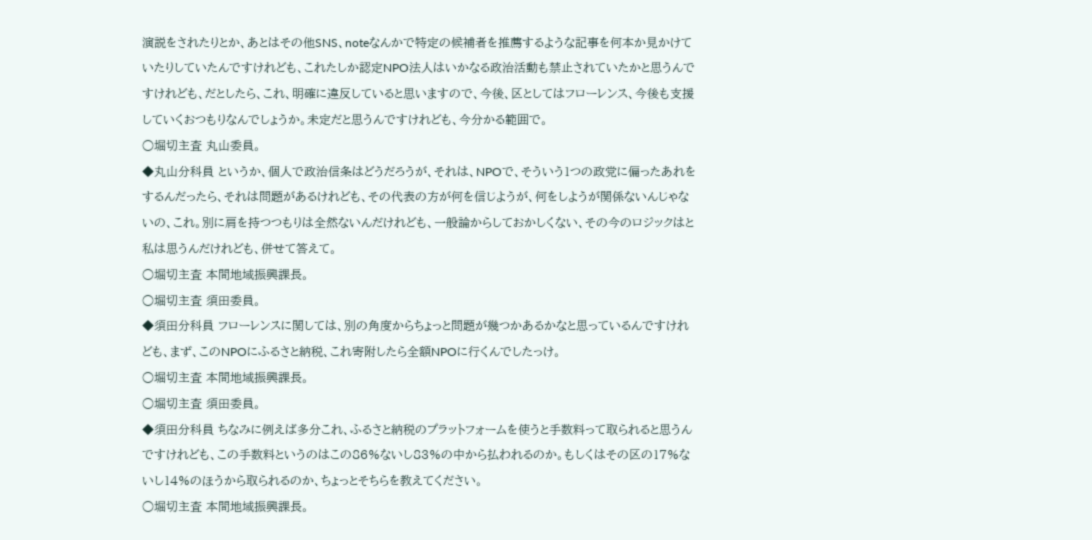演説をされたりとか、あとはその他SNS、noteなんかで特定の候補者を推薦するような記事を何本か見かけていたりしていたんですけれども、これたしか認定NPO法人はいかなる政治活動も禁止されていたかと思うんですけれども、だとしたら、これ、明確に違反していると思いますので、今後、区としてはフローレンス、今後も支援していくおつもりなんでしょうか。未定だと思うんですけれども、今分かる範囲で。
○堀切主査 丸山委員。
◆丸山分科員 というか、個人で政治信条はどうだろうが、それは、NPOで、そういう1つの政党に偏ったあれをするんだったら、それは問題があるけれども、その代表の方が何を信じようが、何をしようが関係ないんじゃないの、これ。別に肩を持つつもりは全然ないんだけれども、一般論からしておかしくない、その今のロジックはと私は思うんだけれども、併せて答えて。
○堀切主査 本間地域振興課長。
○堀切主査 須田委員。
◆須田分科員 フローレンスに関しては、別の角度からちょっと問題が幾つかあるかなと思っているんですけれども、まず、このNPOにふるさと納税、これ寄附したら全額NPOに行くんでしたっけ。
○堀切主査 本間地域振興課長。
○堀切主査 須田委員。
◆須田分科員 ちなみに例えば多分これ、ふるさと納税のプラットフォームを使うと手数料って取られると思うんですけれども、この手数料というのはこの86%ないし83%の中から払われるのか。もしくはその区の17%ないし14%のほうから取られるのか、ちょっとそちらを教えてください。
○堀切主査 本間地域振興課長。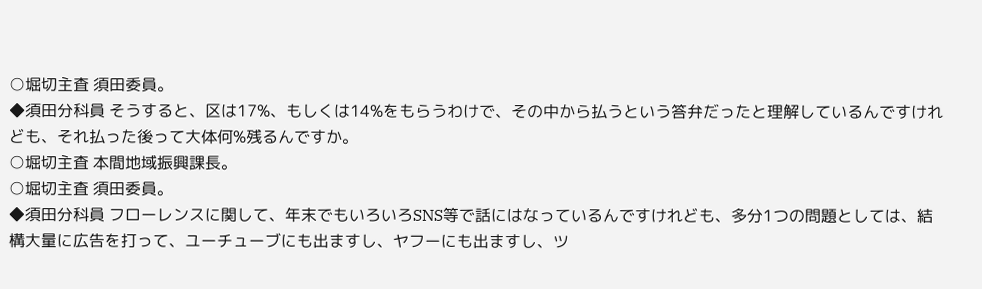○堀切主査 須田委員。
◆須田分科員 そうすると、区は17%、もしくは14%をもらうわけで、その中から払うという答弁だったと理解しているんですけれども、それ払った後って大体何%残るんですか。
○堀切主査 本間地域振興課長。
○堀切主査 須田委員。
◆須田分科員 フローレンスに関して、年末でもいろいろSNS等で話にはなっているんですけれども、多分1つの問題としては、結構大量に広告を打って、ユーチューブにも出ますし、ヤフーにも出ますし、ツ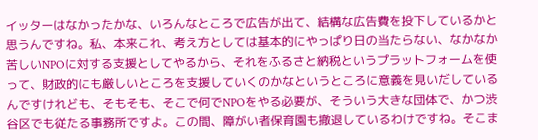イッターはなかったかな、いろんなところで広告が出て、結構な広告費を投下しているかと思うんですね。私、本来これ、考え方としては基本的にやっぱり日の当たらない、なかなか苦しいNPOに対する支援としてやるから、それをふるさと納税というプラットフォームを使って、財政的にも厳しいところを支援していくのかなというところに意義を見いだしているんですけれども、そもそも、そこで何でNPOをやる必要が、そういう大きな団体で、かつ渋谷区でも従たる事務所ですよ。この間、障がい者保育園も撤退しているわけですね。そこま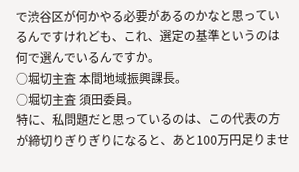で渋谷区が何かやる必要があるのかなと思っているんですけれども、これ、選定の基準というのは何で選んでいるんですか。
○堀切主査 本間地域振興課長。
○堀切主査 須田委員。
特に、私問題だと思っているのは、この代表の方が締切りぎりぎりになると、あと100万円足りませ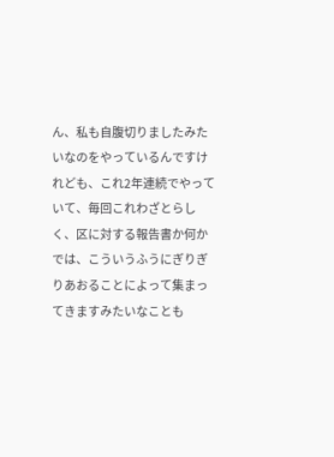ん、私も自腹切りましたみたいなのをやっているんですけれども、これ2年連続でやっていて、毎回これわざとらしく、区に対する報告書か何かでは、こういうふうにぎりぎりあおることによって集まってきますみたいなことも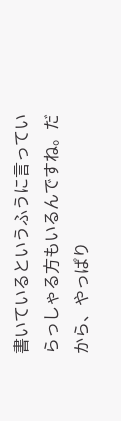書いているというふうに言っていらっしゃる方もいるんですね。だから、やっぱり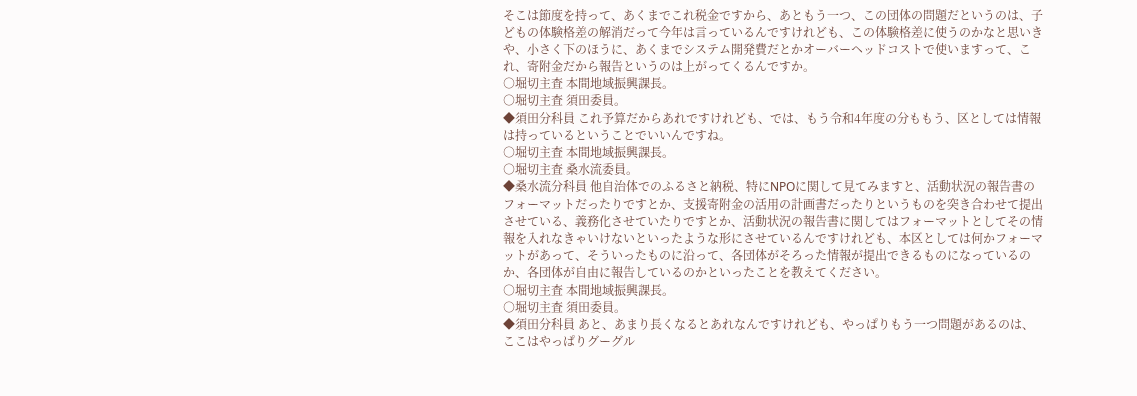そこは節度を持って、あくまでこれ税金ですから、あともう一つ、この団体の問題だというのは、子どもの体験格差の解消だって今年は言っているんですけれども、この体験格差に使うのかなと思いきや、小さく下のほうに、あくまでシステム開発費だとかオーバーヘッドコストで使いますって、これ、寄附金だから報告というのは上がってくるんですか。
○堀切主査 本間地域振興課長。
○堀切主査 須田委員。
◆須田分科員 これ予算だからあれですけれども、では、もう令和4年度の分ももう、区としては情報は持っているということでいいんですね。
○堀切主査 本間地域振興課長。
○堀切主査 桑水流委員。
◆桑水流分科員 他自治体でのふるさと納税、特にNPOに関して見てみますと、活動状況の報告書のフォーマットだったりですとか、支援寄附金の活用の計画書だったりというものを突き合わせて提出させている、義務化させていたりですとか、活動状況の報告書に関してはフォーマットとしてその情報を入れなきゃいけないといったような形にさせているんですけれども、本区としては何かフォーマットがあって、そういったものに沿って、各団体がそろった情報が提出できるものになっているのか、各団体が自由に報告しているのかといったことを教えてください。
○堀切主査 本間地域振興課長。
○堀切主査 須田委員。
◆須田分科員 あと、あまり長くなるとあれなんですけれども、やっぱりもう一つ問題があるのは、ここはやっぱりグーグル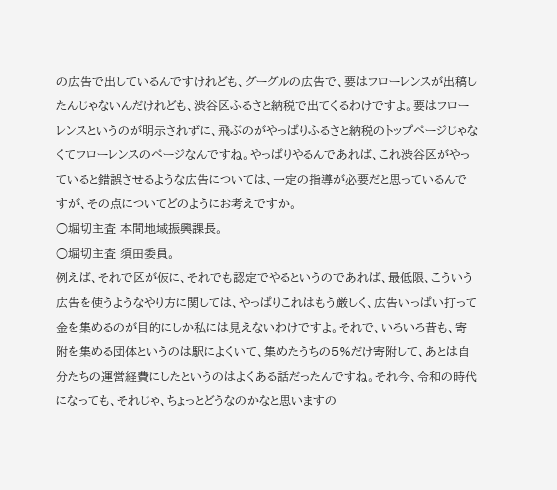の広告で出しているんですけれども、グーグルの広告で、要はフローレンスが出稿したんじゃないんだけれども、渋谷区ふるさと納税で出てくるわけですよ。要はフローレンスというのが明示されずに、飛ぶのがやっぱりふるさと納税のトップページじゃなくてフローレンスのページなんですね。やっぱりやるんであれば、これ渋谷区がやっていると錯誤させるような広告については、一定の指導が必要だと思っているんですが、その点についてどのようにお考えですか。
○堀切主査 本間地域振興課長。
○堀切主査 須田委員。
例えば、それで区が仮に、それでも認定でやるというのであれば、最低限、こういう広告を使うようなやり方に関しては、やっぱりこれはもう厳しく、広告いっぱい打って金を集めるのが目的にしか私には見えないわけですよ。それで、いろいろ昔も、寄附を集める団体というのは駅によくいて、集めたうちの5%だけ寄附して、あとは自分たちの運営経費にしたというのはよくある話だったんですね。それ今、令和の時代になっても、それじゃ、ちょっとどうなのかなと思いますの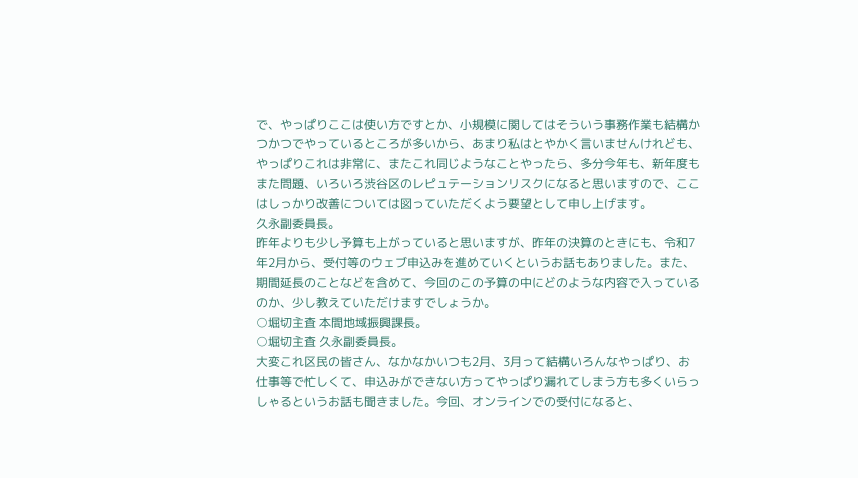で、やっぱりここは使い方ですとか、小規模に関してはそういう事務作業も結構かつかつでやっているところが多いから、あまり私はとやかく言いませんけれども、やっぱりこれは非常に、またこれ同じようなことやったら、多分今年も、新年度もまた問題、いろいろ渋谷区のレピュテーションリスクになると思いますので、ここはしっかり改善については図っていただくよう要望として申し上げます。
久永副委員長。
昨年よりも少し予算も上がっていると思いますが、昨年の決算のときにも、令和7年2月から、受付等のウェブ申込みを進めていくというお話もありました。また、期間延長のことなどを含めて、今回のこの予算の中にどのような内容で入っているのか、少し教えていただけますでしょうか。
○堀切主査 本間地域振興課長。
○堀切主査 久永副委員長。
大変これ区民の皆さん、なかなかいつも2月、3月って結構いろんなやっぱり、お仕事等で忙しくて、申込みができない方ってやっぱり漏れてしまう方も多くいらっしゃるというお話も聞きました。今回、オンラインでの受付になると、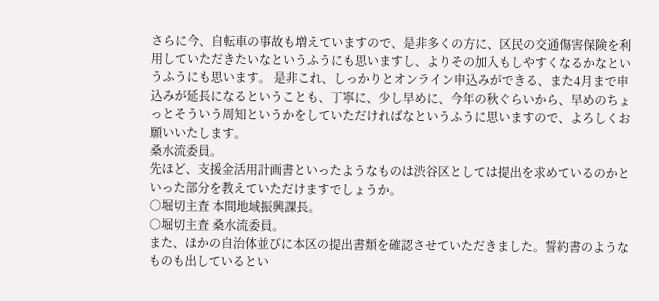さらに今、自転車の事故も増えていますので、是非多くの方に、区民の交通傷害保険を利用していただきたいなというふうにも思いますし、よりその加入もしやすくなるかなというふうにも思います。 是非これ、しっかりとオンライン申込みができる、また4月まで申込みが延長になるということも、丁寧に、少し早めに、今年の秋ぐらいから、早めのちょっとそういう周知というかをしていただければなというふうに思いますので、よろしくお願いいたします。
桑水流委員。
先ほど、支援金活用計画書といったようなものは渋谷区としては提出を求めているのかといった部分を教えていただけますでしょうか。
○堀切主査 本間地域振興課長。
○堀切主査 桑水流委員。
また、ほかの自治体並びに本区の提出書類を確認させていただきました。誓約書のようなものも出しているとい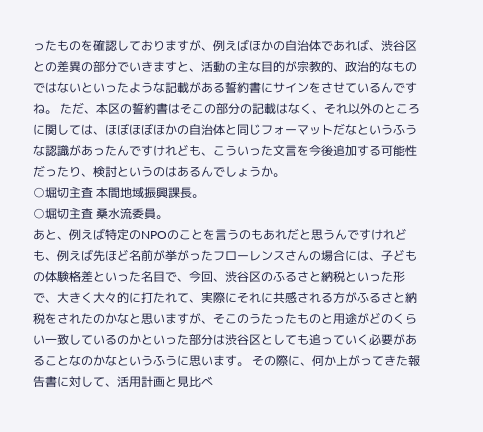ったものを確認しておりますが、例えばほかの自治体であれば、渋谷区との差異の部分でいきますと、活動の主な目的が宗教的、政治的なものではないといったような記載がある誓約書にサインをさせているんですね。 ただ、本区の誓約書はそこの部分の記載はなく、それ以外のところに関しては、ほぼほぼほかの自治体と同じフォーマットだなというふうな認識があったんですけれども、こういった文言を今後追加する可能性だったり、検討というのはあるんでしょうか。
○堀切主査 本間地域振興課長。
○堀切主査 桑水流委員。
あと、例えば特定のNPOのことを言うのもあれだと思うんですけれども、例えば先ほど名前が挙がったフローレンスさんの場合には、子どもの体験格差といった名目で、今回、渋谷区のふるさと納税といった形で、大きく大々的に打たれて、実際にそれに共感される方がふるさと納税をされたのかなと思いますが、そこのうたったものと用途がどのくらい一致しているのかといった部分は渋谷区としても追っていく必要があることなのかなというふうに思います。 その際に、何か上がってきた報告書に対して、活用計画と見比べ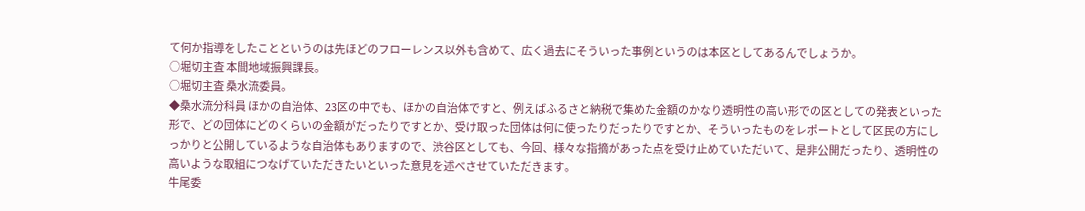て何か指導をしたことというのは先ほどのフローレンス以外も含めて、広く過去にそういった事例というのは本区としてあるんでしょうか。
○堀切主査 本間地域振興課長。
○堀切主査 桑水流委員。
◆桑水流分科員 ほかの自治体、23区の中でも、ほかの自治体ですと、例えばふるさと納税で集めた金額のかなり透明性の高い形での区としての発表といった形で、どの団体にどのくらいの金額がだったりですとか、受け取った団体は何に使ったりだったりですとか、そういったものをレポートとして区民の方にしっかりと公開しているような自治体もありますので、渋谷区としても、今回、様々な指摘があった点を受け止めていただいて、是非公開だったり、透明性の高いような取組につなげていただきたいといった意見を述べさせていただきます。
牛尾委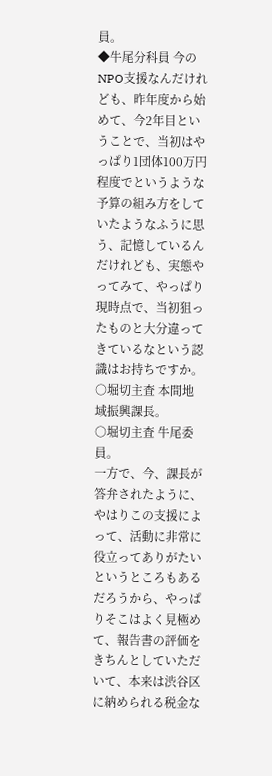員。
◆牛尾分科員 今のNPO支援なんだけれども、昨年度から始めて、今2年目ということで、当初はやっぱり1団体100万円程度でというような予算の組み方をしていたようなふうに思う、記憶しているんだけれども、実態やってみて、やっぱり現時点で、当初狙ったものと大分違ってきているなという認識はお持ちですか。
○堀切主査 本間地域振興課長。
○堀切主査 牛尾委員。
一方で、今、課長が答弁されたように、やはりこの支援によって、活動に非常に役立ってありがたいというところもあるだろうから、やっぱりそこはよく見極めて、報告書の評価をきちんとしていただいて、本来は渋谷区に納められる税金な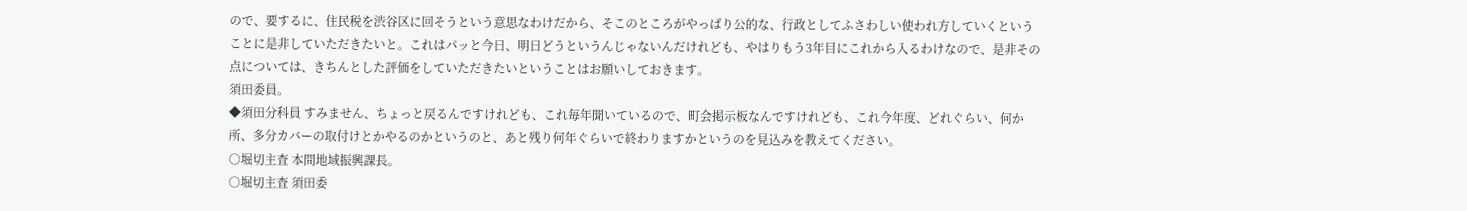ので、要するに、住民税を渋谷区に回そうという意思なわけだから、そこのところがやっぱり公的な、行政としてふさわしい使われ方していくということに是非していただきたいと。これはパッと今日、明日どうというんじゃないんだけれども、やはりもう3年目にこれから入るわけなので、是非その点については、きちんとした評価をしていただきたいということはお願いしておきます。
須田委員。
◆須田分科員 すみません、ちょっと戻るんですけれども、これ毎年聞いているので、町会掲示板なんですけれども、これ今年度、どれぐらい、何か所、多分カバーの取付けとかやるのかというのと、あと残り何年ぐらいで終わりますかというのを見込みを教えてください。
○堀切主査 本間地域振興課長。
○堀切主査 須田委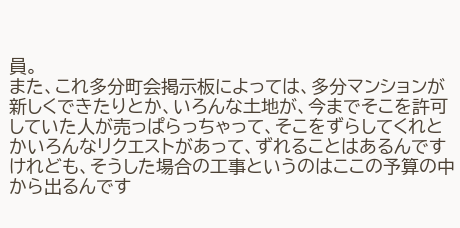員。
また、これ多分町会掲示板によっては、多分マンションが新しくできたりとか、いろんな土地が、今までそこを許可していた人が売っぱらっちゃって、そこをずらしてくれとかいろんなリクエストがあって、ずれることはあるんですけれども、そうした場合の工事というのはここの予算の中から出るんです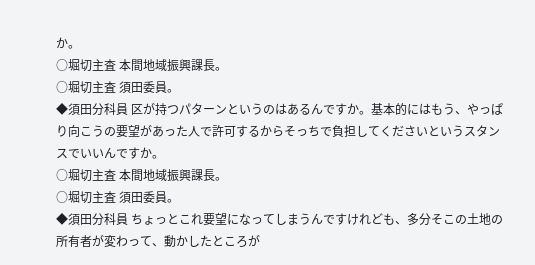か。
○堀切主査 本間地域振興課長。
○堀切主査 須田委員。
◆須田分科員 区が持つパターンというのはあるんですか。基本的にはもう、やっぱり向こうの要望があった人で許可するからそっちで負担してくださいというスタンスでいいんですか。
○堀切主査 本間地域振興課長。
○堀切主査 須田委員。
◆須田分科員 ちょっとこれ要望になってしまうんですけれども、多分そこの土地の所有者が変わって、動かしたところが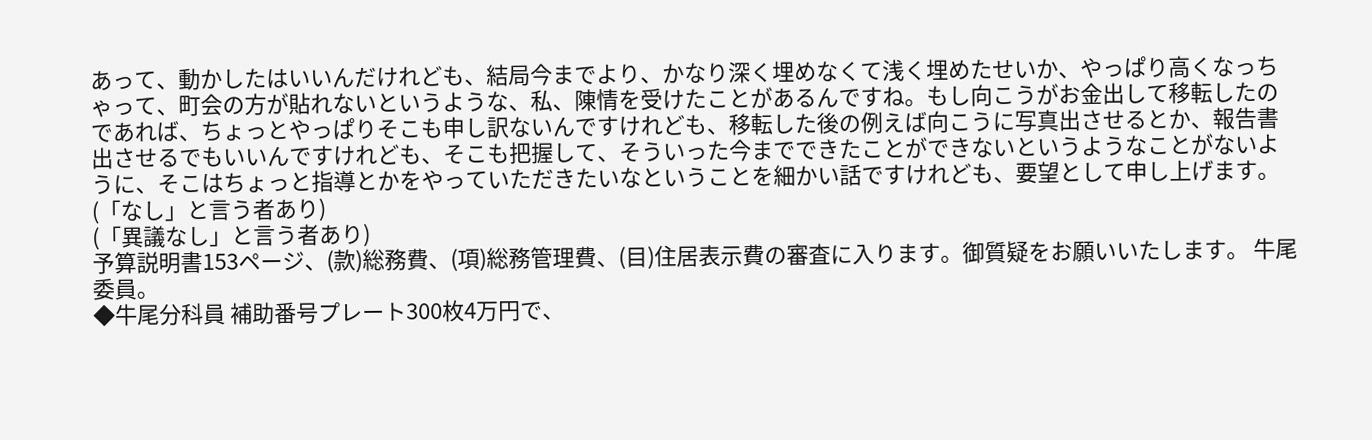あって、動かしたはいいんだけれども、結局今までより、かなり深く埋めなくて浅く埋めたせいか、やっぱり高くなっちゃって、町会の方が貼れないというような、私、陳情を受けたことがあるんですね。もし向こうがお金出して移転したのであれば、ちょっとやっぱりそこも申し訳ないんですけれども、移転した後の例えば向こうに写真出させるとか、報告書出させるでもいいんですけれども、そこも把握して、そういった今までできたことができないというようなことがないように、そこはちょっと指導とかをやっていただきたいなということを細かい話ですけれども、要望として申し上げます。
(「なし」と言う者あり)
(「異議なし」と言う者あり)
予算説明書153ページ、(款)総務費、(項)総務管理費、(目)住居表示費の審査に入ります。御質疑をお願いいたします。 牛尾委員。
◆牛尾分科員 補助番号プレート300枚4万円で、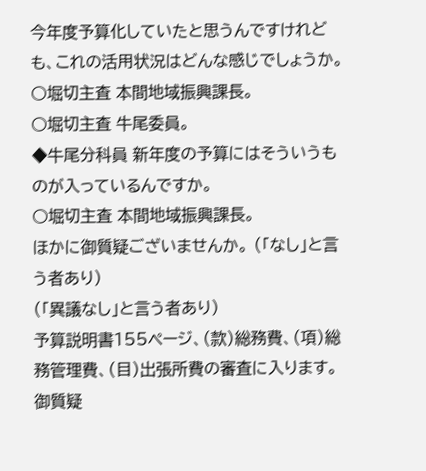今年度予算化していたと思うんですけれども、これの活用状況はどんな感じでしょうか。
○堀切主査 本間地域振興課長。
○堀切主査 牛尾委員。
◆牛尾分科員 新年度の予算にはそういうものが入っているんですか。
○堀切主査 本間地域振興課長。
ほかに御質疑ございませんか。 (「なし」と言う者あり)
(「異議なし」と言う者あり)
予算説明書155ページ、(款)総務費、(項)総務管理費、(目)出張所費の審査に入ります。御質疑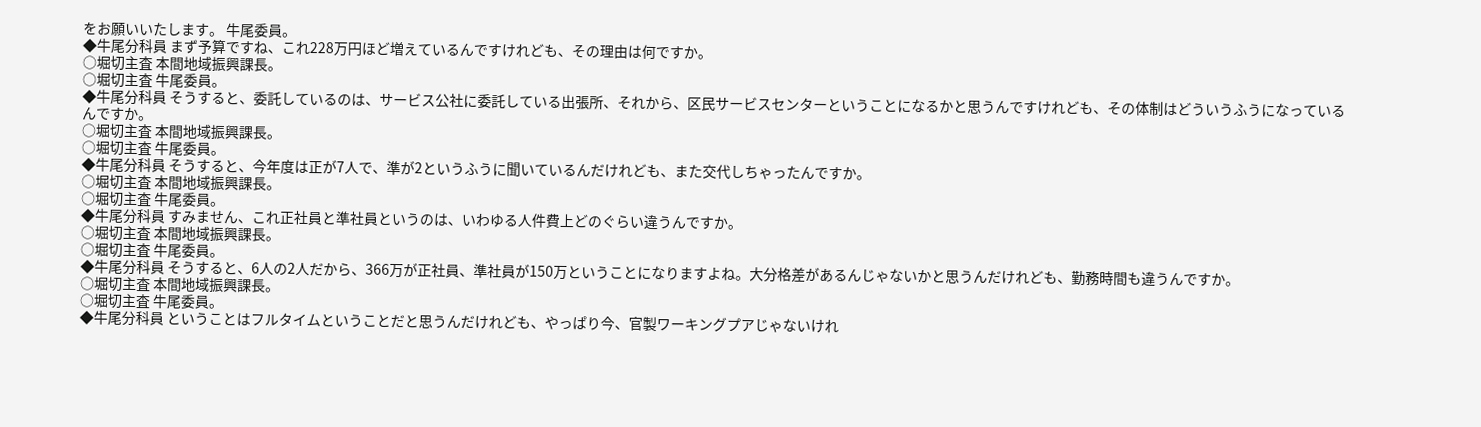をお願いいたします。 牛尾委員。
◆牛尾分科員 まず予算ですね、これ228万円ほど増えているんですけれども、その理由は何ですか。
○堀切主査 本間地域振興課長。
○堀切主査 牛尾委員。
◆牛尾分科員 そうすると、委託しているのは、サービス公社に委託している出張所、それから、区民サービスセンターということになるかと思うんですけれども、その体制はどういうふうになっているんですか。
○堀切主査 本間地域振興課長。
○堀切主査 牛尾委員。
◆牛尾分科員 そうすると、今年度は正が7人で、準が2というふうに聞いているんだけれども、また交代しちゃったんですか。
○堀切主査 本間地域振興課長。
○堀切主査 牛尾委員。
◆牛尾分科員 すみません、これ正社員と準社員というのは、いわゆる人件費上どのぐらい違うんですか。
○堀切主査 本間地域振興課長。
○堀切主査 牛尾委員。
◆牛尾分科員 そうすると、6人の2人だから、366万が正社員、準社員が150万ということになりますよね。大分格差があるんじゃないかと思うんだけれども、勤務時間も違うんですか。
○堀切主査 本間地域振興課長。
○堀切主査 牛尾委員。
◆牛尾分科員 ということはフルタイムということだと思うんだけれども、やっぱり今、官製ワーキングプアじゃないけれ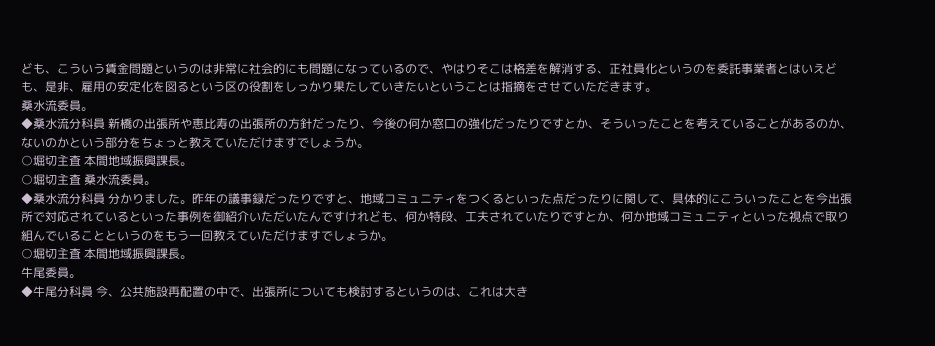ども、こういう賃金問題というのは非常に社会的にも問題になっているので、やはりそこは格差を解消する、正社員化というのを委託事業者とはいえども、是非、雇用の安定化を図るという区の役割をしっかり果たしていきたいということは指摘をさせていただきます。
桑水流委員。
◆桑水流分科員 新橋の出張所や恵比寿の出張所の方針だったり、今後の何か窓口の強化だったりですとか、そういったことを考えていることがあるのか、ないのかという部分をちょっと教えていただけますでしょうか。
○堀切主査 本間地域振興課長。
○堀切主査 桑水流委員。
◆桑水流分科員 分かりました。昨年の議事録だったりですと、地域コミュニティをつくるといった点だったりに関して、具体的にこういったことを今出張所で対応されているといった事例を御紹介いただいたんですけれども、何か特段、工夫されていたりですとか、何か地域コミュニティといった視点で取り組んでいることというのをもう一回教えていただけますでしょうか。
○堀切主査 本間地域振興課長。
牛尾委員。
◆牛尾分科員 今、公共施設再配置の中で、出張所についても検討するというのは、これは大き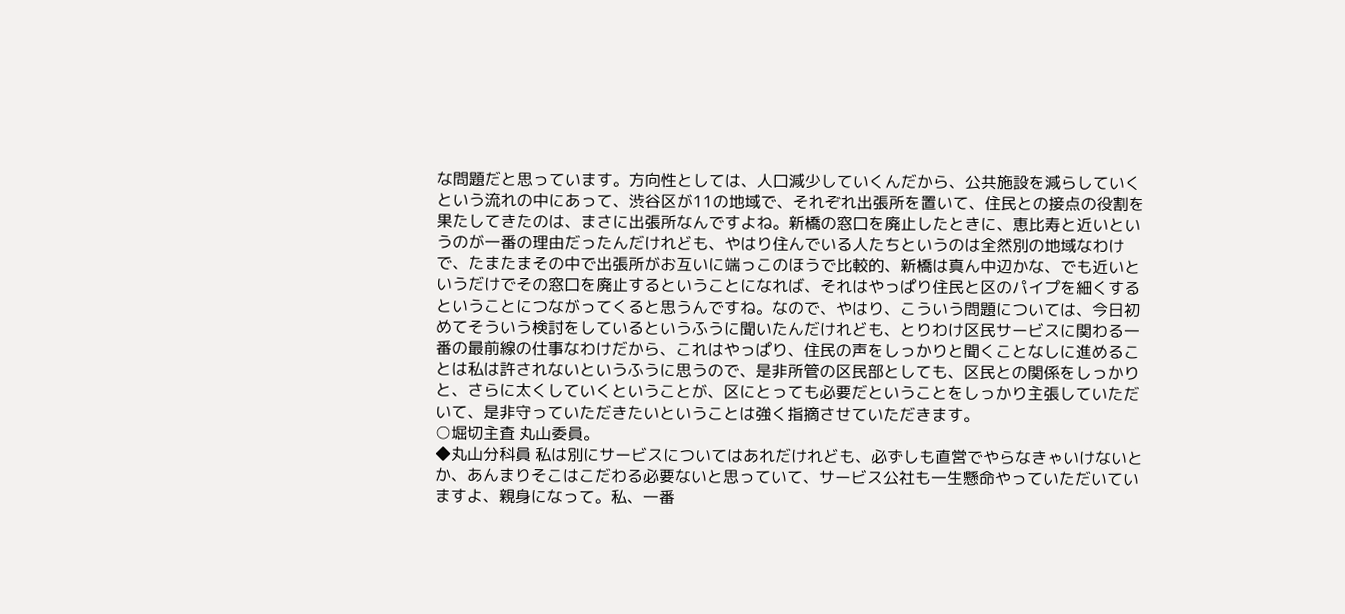な問題だと思っています。方向性としては、人口減少していくんだから、公共施設を減らしていくという流れの中にあって、渋谷区が11の地域で、それぞれ出張所を置いて、住民との接点の役割を果たしてきたのは、まさに出張所なんですよね。新橋の窓口を廃止したときに、恵比寿と近いというのが一番の理由だったんだけれども、やはり住んでいる人たちというのは全然別の地域なわけで、たまたまその中で出張所がお互いに端っこのほうで比較的、新橋は真ん中辺かな、でも近いというだけでその窓口を廃止するということになれば、それはやっぱり住民と区のパイプを細くするということにつながってくると思うんですね。なので、やはり、こういう問題については、今日初めてそういう検討をしているというふうに聞いたんだけれども、とりわけ区民サービスに関わる一番の最前線の仕事なわけだから、これはやっぱり、住民の声をしっかりと聞くことなしに進めることは私は許されないというふうに思うので、是非所管の区民部としても、区民との関係をしっかりと、さらに太くしていくということが、区にとっても必要だということをしっかり主張していただいて、是非守っていただきたいということは強く指摘させていただきます。
○堀切主査 丸山委員。
◆丸山分科員 私は別にサービスについてはあれだけれども、必ずしも直営でやらなきゃいけないとか、あんまりそこはこだわる必要ないと思っていて、サービス公社も一生懸命やっていただいていますよ、親身になって。私、一番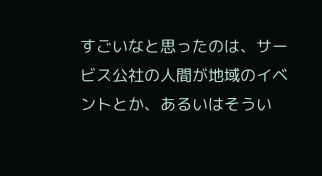すごいなと思ったのは、サービス公社の人間が地域のイベントとか、あるいはそうい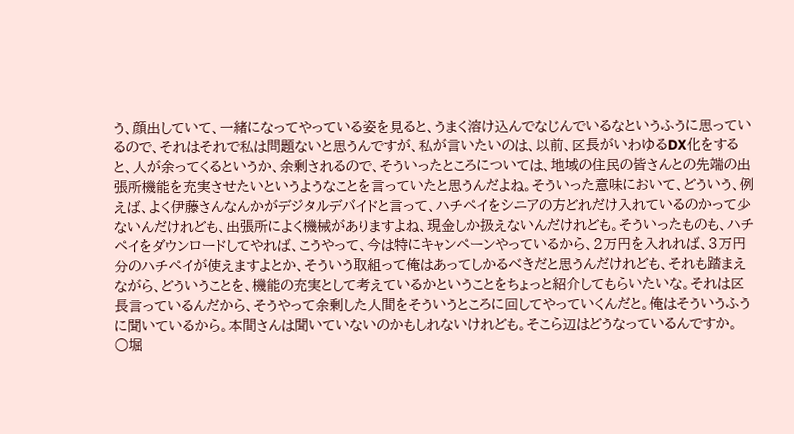う、顔出していて、一緒になってやっている姿を見ると、うまく溶け込んでなじんでいるなというふうに思っているので、それはそれで私は問題ないと思うんですが、私が言いたいのは、以前、区長がいわゆるDX化をすると、人が余ってくるというか、余剰されるので、そういったところについては、地域の住民の皆さんとの先端の出張所機能を充実させたいというようなことを言っていたと思うんだよね。そういった意味において、どういう、例えば、よく伊藤さんなんかがデジタルデバイドと言って、ハチペイをシニアの方どれだけ入れているのかって少ないんだけれども、出張所によく機械がありますよね、現金しか扱えないんだけれども。そういったものも、ハチペイをダウンロードしてやれば、こうやって、今は特にキャンペーンやっているから、2万円を入れれば、3万円分のハチペイが使えますよとか、そういう取組って俺はあってしかるべきだと思うんだけれども、それも踏まえながら、どういうことを、機能の充実として考えているかということをちょっと紹介してもらいたいな。それは区長言っているんだから、そうやって余剰した人間をそういうところに回してやっていくんだと。俺はそういうふうに聞いているから。本間さんは聞いていないのかもしれないけれども。そこら辺はどうなっているんですか。
○堀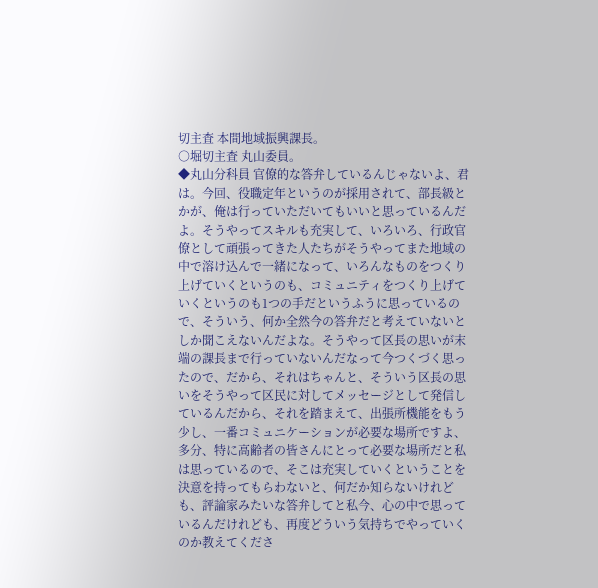切主査 本間地域振興課長。
○堀切主査 丸山委員。
◆丸山分科員 官僚的な答弁しているんじゃないよ、君は。今回、役職定年というのが採用されて、部長級とかが、俺は行っていただいてもいいと思っているんだよ。そうやってスキルも充実して、いろいろ、行政官僚として頑張ってきた人たちがそうやってまた地域の中で溶け込んで一緒になって、いろんなものをつくり上げていくというのも、コミュニティをつくり上げていくというのも1つの手だというふうに思っているので、そういう、何か全然今の答弁だと考えていないとしか聞こえないんだよな。そうやって区長の思いが末端の課長まで行っていないんだなって今つくづく思ったので、だから、それはちゃんと、そういう区長の思いをそうやって区民に対してメッセージとして発信しているんだから、それを踏まえて、出張所機能をもう少し、一番コミュニケーションが必要な場所ですよ、多分、特に高齢者の皆さんにとって必要な場所だと私は思っているので、そこは充実していくということを決意を持ってもらわないと、何だか知らないけれども、評論家みたいな答弁してと私今、心の中で思っているんだけれども、再度どういう気持ちでやっていくのか教えてくださ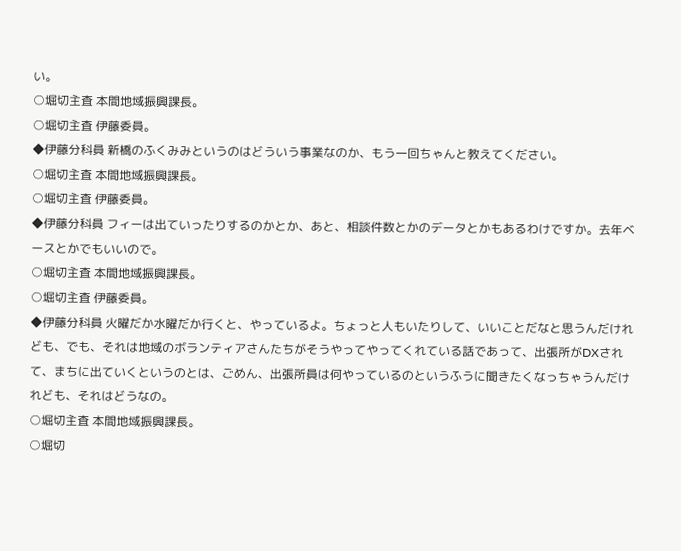い。
○堀切主査 本間地域振興課長。
○堀切主査 伊藤委員。
◆伊藤分科員 新橋のふくみみというのはどういう事業なのか、もう一回ちゃんと教えてください。
○堀切主査 本間地域振興課長。
○堀切主査 伊藤委員。
◆伊藤分科員 フィーは出ていったりするのかとか、あと、相談件数とかのデータとかもあるわけですか。去年ベースとかでもいいので。
○堀切主査 本間地域振興課長。
○堀切主査 伊藤委員。
◆伊藤分科員 火曜だか水曜だか行くと、やっているよ。ちょっと人もいたりして、いいことだなと思うんだけれども、でも、それは地域のボランティアさんたちがそうやってやってくれている話であって、出張所がDXされて、まちに出ていくというのとは、ごめん、出張所員は何やっているのというふうに聞きたくなっちゃうんだけれども、それはどうなの。
○堀切主査 本間地域振興課長。
○堀切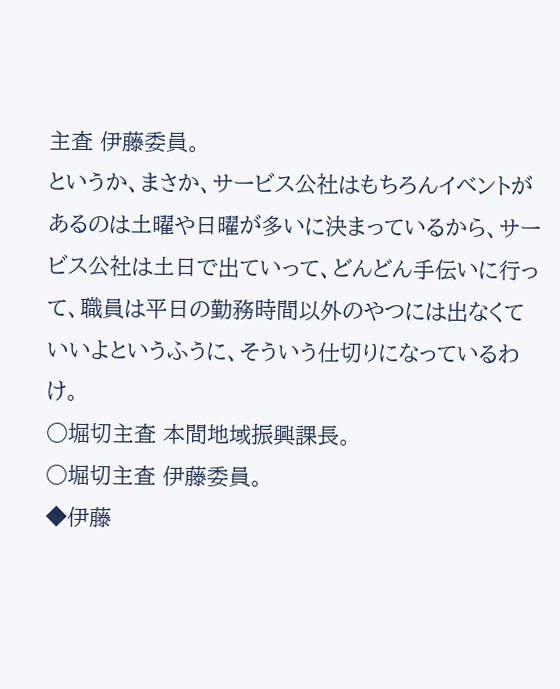主査 伊藤委員。
というか、まさか、サービス公社はもちろんイベントがあるのは土曜や日曜が多いに決まっているから、サービス公社は土日で出ていって、どんどん手伝いに行って、職員は平日の勤務時間以外のやつには出なくていいよというふうに、そういう仕切りになっているわけ。
○堀切主査 本間地域振興課長。
○堀切主査 伊藤委員。
◆伊藤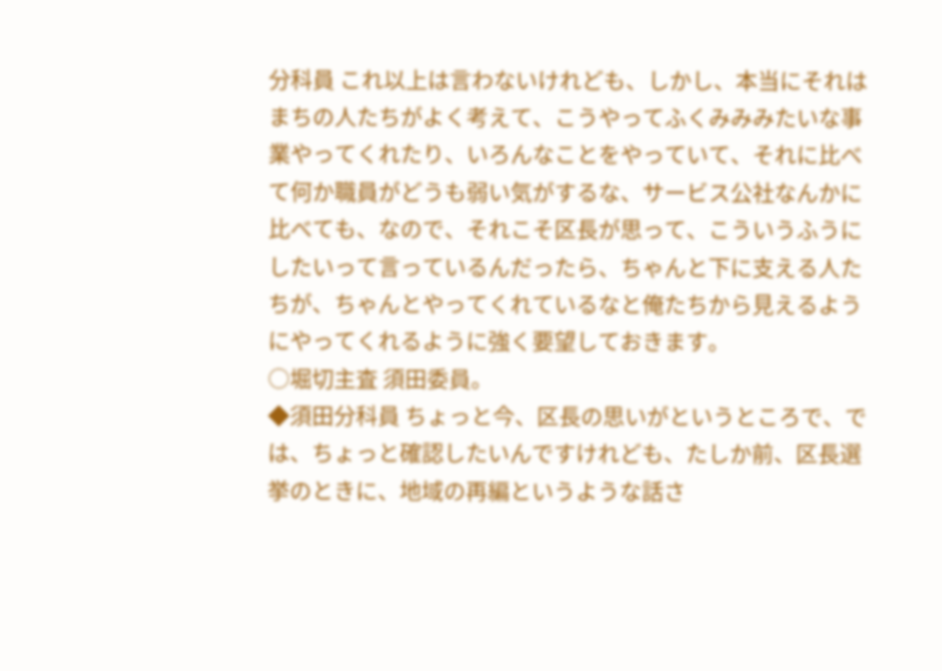分科員 これ以上は言わないけれども、しかし、本当にそれはまちの人たちがよく考えて、こうやってふくみみみたいな事業やってくれたり、いろんなことをやっていて、それに比べて何か職員がどうも弱い気がするな、サービス公社なんかに比べても、なので、それこそ区長が思って、こういうふうにしたいって言っているんだったら、ちゃんと下に支える人たちが、ちゃんとやってくれているなと俺たちから見えるようにやってくれるように強く要望しておきます。
○堀切主査 須田委員。
◆須田分科員 ちょっと今、区長の思いがというところで、では、ちょっと確認したいんですけれども、たしか前、区長選挙のときに、地域の再編というような話さ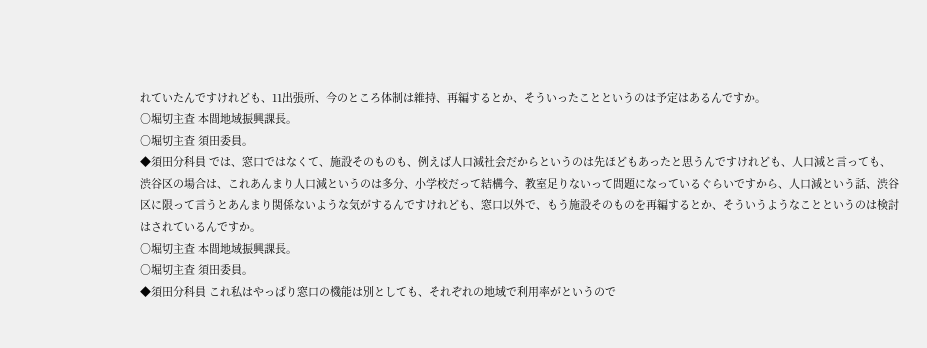れていたんですけれども、11出張所、今のところ体制は維持、再編するとか、そういったことというのは予定はあるんですか。
○堀切主査 本間地域振興課長。
○堀切主査 須田委員。
◆須田分科員 では、窓口ではなくて、施設そのものも、例えば人口減社会だからというのは先ほどもあったと思うんですけれども、人口減と言っても、渋谷区の場合は、これあんまり人口減というのは多分、小学校だって結構今、教室足りないって問題になっているぐらいですから、人口減という話、渋谷区に限って言うとあんまり関係ないような気がするんですけれども、窓口以外で、もう施設そのものを再編するとか、そういうようなことというのは検討はされているんですか。
○堀切主査 本間地域振興課長。
○堀切主査 須田委員。
◆須田分科員 これ私はやっぱり窓口の機能は別としても、それぞれの地域で利用率がというので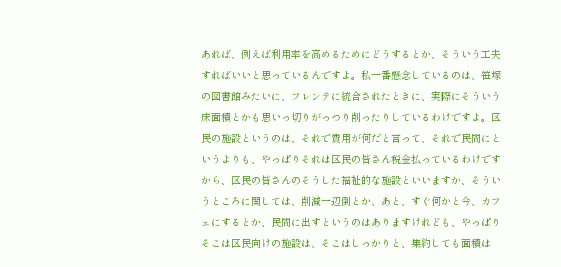あれば、例えば利用率を高めるためにどうするとか、そういう工夫すればいいと思っているんですよ。私一番懸念しているのは、笹塚の図書館みたいに、フレンテに統合されたときに、実際にそういう床面積とかも思いっ切りがっつり削ったりしているわけですよ。区民の施設というのは、それで費用が何だと言って、それで民間にというよりも、やっぱりそれは区民の皆さん税金払っているわけですから、区民の皆さんのそうした福祉的な施設といいますか、そういうところに関しては、削減一辺倒とか、あと、すぐ何かと今、カフェにするとか、民間に出すというのはありますけれども、やっぱりそこは区民向けの施設は、そこはしっかりと、集約しても面積は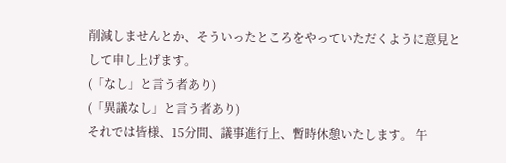削減しませんとか、そういったところをやっていただくように意見として申し上げます。
(「なし」と言う者あり)
(「異議なし」と言う者あり)
それでは皆様、15分間、議事進行上、暫時休憩いたします。 午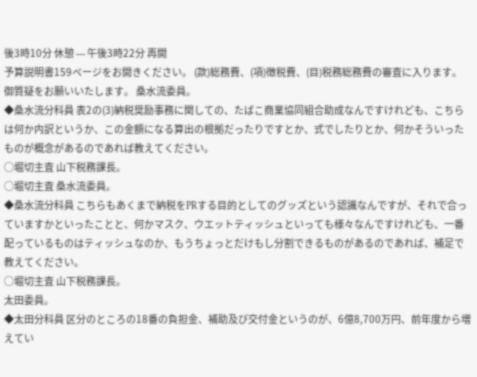後3時10分 休憩 --- 午後3時22分 再開
予算説明書159ページをお開きください。 (款)総務費、(項)徴税費、(目)税務総務費の審査に入ります。 御質疑をお願いいたします。 桑水流委員。
◆桑水流分科員 表2の(3)納税奨励事務に関しての、たばこ商業協同組合助成なんですけれども、こちらは何か内訳というか、この金額になる算出の根拠だったりですとか、式でしたりとか、何かそういったものが概念があるのであれば教えてください。
○堀切主査 山下税務課長。
○堀切主査 桑水流委員。
◆桑水流分科員 こちらもあくまで納税をPRする目的としてのグッズという認識なんですが、それで合っていますかといったことと、何かマスク、ウエットティッシュといっても様々なんですけれども、一番配っているものはティッシュなのか、もうちょっとだけもし分割できるものがあるのであれば、補足で教えてください。
○堀切主査 山下税務課長。
太田委員。
◆太田分科員 区分のところの18番の負担金、補助及び交付金というのが、6億8,700万円、前年度から増えてい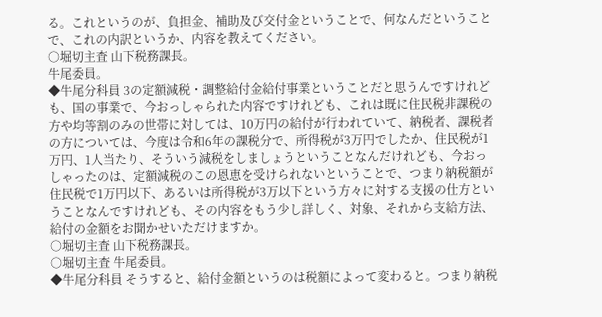る。これというのが、負担金、補助及び交付金ということで、何なんだということで、これの内訳というか、内容を教えてください。
○堀切主査 山下税務課長。
牛尾委員。
◆牛尾分科員 3の定額減税・調整給付金給付事業ということだと思うんですけれども、国の事業で、今おっしゃられた内容ですけれども、これは既に住民税非課税の方や均等割のみの世帯に対しては、10万円の給付が行われていて、納税者、課税者の方については、今度は令和6年の課税分で、所得税が3万円でしたか、住民税が1万円、1人当たり、そういう減税をしましょうということなんだけれども、今おっしゃったのは、定額減税のこの恩恵を受けられないということで、つまり納税額が住民税で1万円以下、あるいは所得税が3万以下という方々に対する支援の仕方ということなんですけれども、その内容をもう少し詳しく、対象、それから支給方法、給付の金額をお聞かせいただけますか。
○堀切主査 山下税務課長。
○堀切主査 牛尾委員。
◆牛尾分科員 そうすると、給付金額というのは税額によって変わると。つまり納税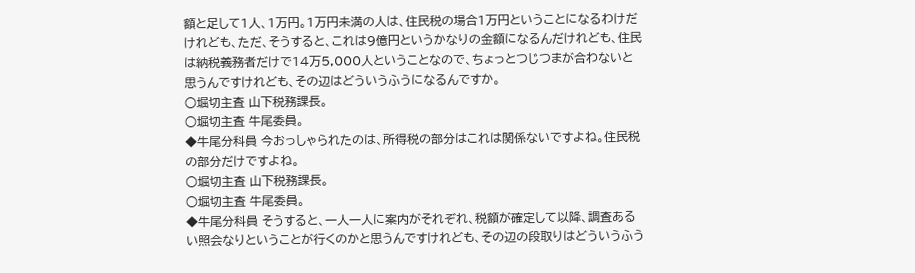額と足して1人、1万円。1万円未満の人は、住民税の場合1万円ということになるわけだけれども、ただ、そうすると、これは9億円というかなりの金額になるんだけれども、住民は納税義務者だけで14万5,000人ということなので、ちょっとつじつまが合わないと思うんですけれども、その辺はどういうふうになるんですか。
○堀切主査 山下税務課長。
○堀切主査 牛尾委員。
◆牛尾分科員 今おっしゃられたのは、所得税の部分はこれは関係ないですよね。住民税の部分だけですよね。
○堀切主査 山下税務課長。
○堀切主査 牛尾委員。
◆牛尾分科員 そうすると、一人一人に案内がそれぞれ、税額が確定して以降、調査あるい照会なりということが行くのかと思うんですけれども、その辺の段取りはどういうふう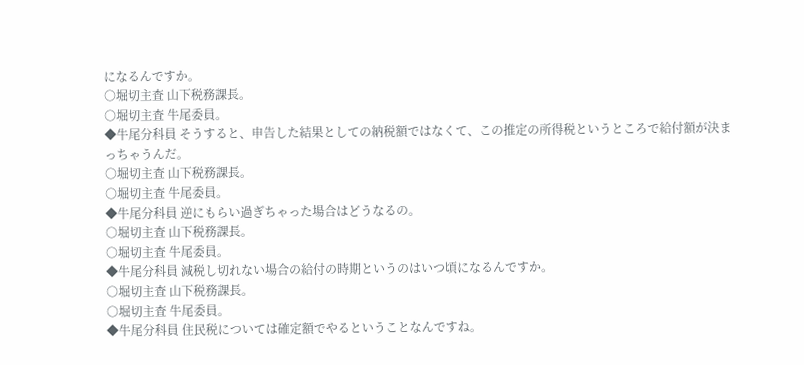になるんですか。
○堀切主査 山下税務課長。
○堀切主査 牛尾委員。
◆牛尾分科員 そうすると、申告した結果としての納税額ではなくて、この推定の所得税というところで給付額が決まっちゃうんだ。
○堀切主査 山下税務課長。
○堀切主査 牛尾委員。
◆牛尾分科員 逆にもらい過ぎちゃった場合はどうなるの。
○堀切主査 山下税務課長。
○堀切主査 牛尾委員。
◆牛尾分科員 減税し切れない場合の給付の時期というのはいつ頃になるんですか。
○堀切主査 山下税務課長。
○堀切主査 牛尾委員。
◆牛尾分科員 住民税については確定額でやるということなんですね。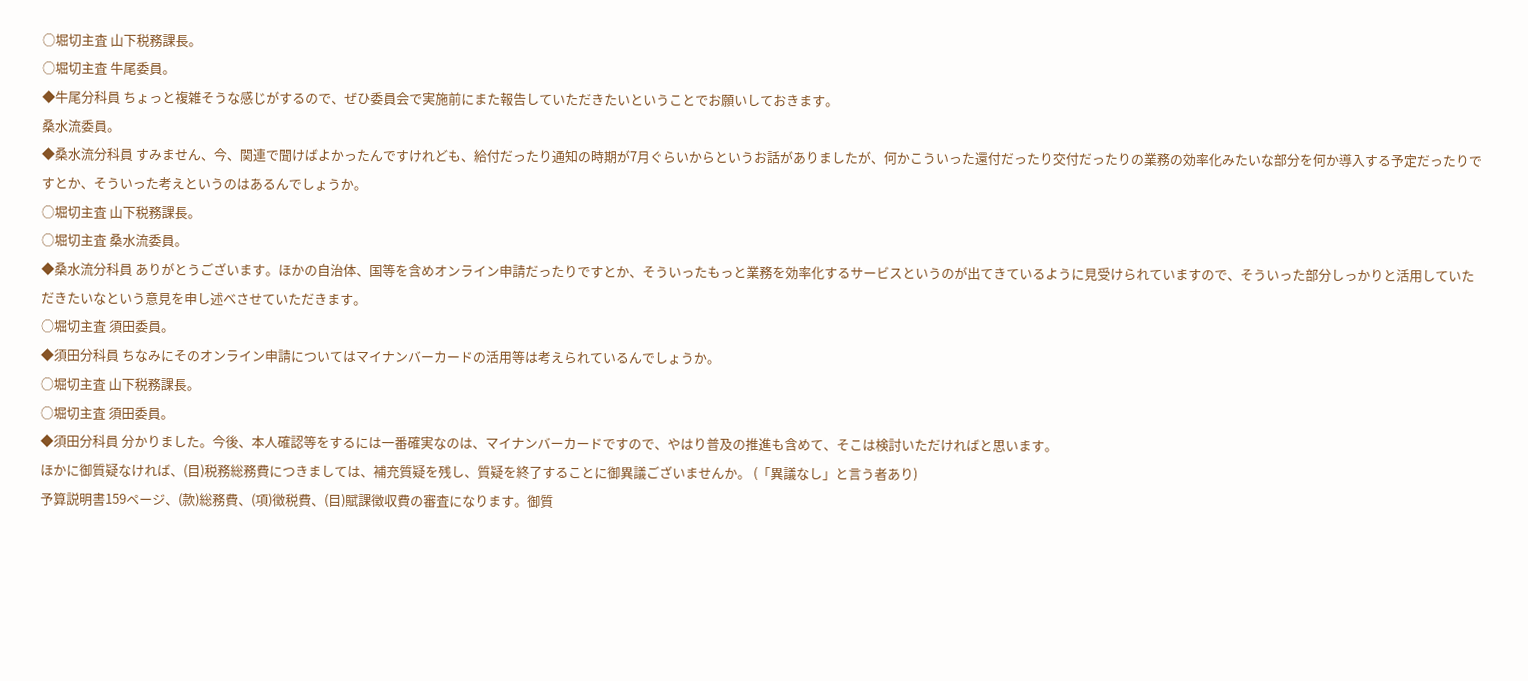○堀切主査 山下税務課長。
○堀切主査 牛尾委員。
◆牛尾分科員 ちょっと複雑そうな感じがするので、ぜひ委員会で実施前にまた報告していただきたいということでお願いしておきます。
桑水流委員。
◆桑水流分科員 すみません、今、関連で聞けばよかったんですけれども、給付だったり通知の時期が7月ぐらいからというお話がありましたが、何かこういった還付だったり交付だったりの業務の効率化みたいな部分を何か導入する予定だったりですとか、そういった考えというのはあるんでしょうか。
○堀切主査 山下税務課長。
○堀切主査 桑水流委員。
◆桑水流分科員 ありがとうございます。ほかの自治体、国等を含めオンライン申請だったりですとか、そういったもっと業務を効率化するサービスというのが出てきているように見受けられていますので、そういった部分しっかりと活用していただきたいなという意見を申し述べさせていただきます。
○堀切主査 須田委員。
◆須田分科員 ちなみにそのオンライン申請についてはマイナンバーカードの活用等は考えられているんでしょうか。
○堀切主査 山下税務課長。
○堀切主査 須田委員。
◆須田分科員 分かりました。今後、本人確認等をするには一番確実なのは、マイナンバーカードですので、やはり普及の推進も含めて、そこは検討いただければと思います。
ほかに御質疑なければ、(目)税務総務費につきましては、補充質疑を残し、質疑を終了することに御異議ございませんか。 (「異議なし」と言う者あり)
予算説明書159ページ、(款)総務費、(項)徴税費、(目)賦課徴収費の審査になります。御質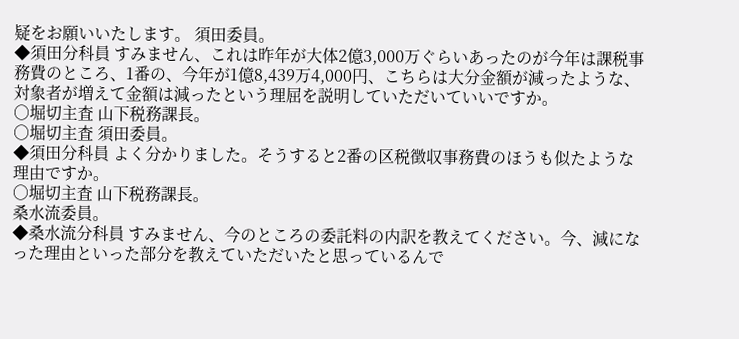疑をお願いいたします。 須田委員。
◆須田分科員 すみません、これは昨年が大体2億3,000万ぐらいあったのが今年は課税事務費のところ、1番の、今年が1億8,439万4,000円、こちらは大分金額が減ったような、対象者が増えて金額は減ったという理屈を説明していただいていいですか。
○堀切主査 山下税務課長。
○堀切主査 須田委員。
◆須田分科員 よく分かりました。そうすると2番の区税徴収事務費のほうも似たような理由ですか。
○堀切主査 山下税務課長。
桑水流委員。
◆桑水流分科員 すみません、今のところの委託料の内訳を教えてください。今、減になった理由といった部分を教えていただいたと思っているんで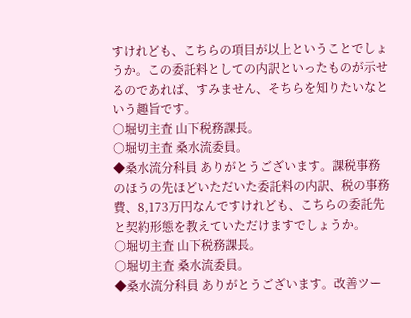すけれども、こちらの項目が以上ということでしょうか。この委託料としての内訳といったものが示せるのであれば、すみません、そちらを知りたいなという趣旨です。
○堀切主査 山下税務課長。
○堀切主査 桑水流委員。
◆桑水流分科員 ありがとうございます。課税事務のほうの先ほどいただいた委託料の内訳、税の事務費、8,173万円なんですけれども、こちらの委託先と契約形態を教えていただけますでしょうか。
○堀切主査 山下税務課長。
○堀切主査 桑水流委員。
◆桑水流分科員 ありがとうございます。改善ツー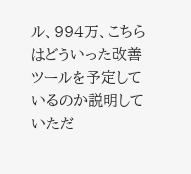ル、994万、こちらはどういった改善ツールを予定しているのか説明していただ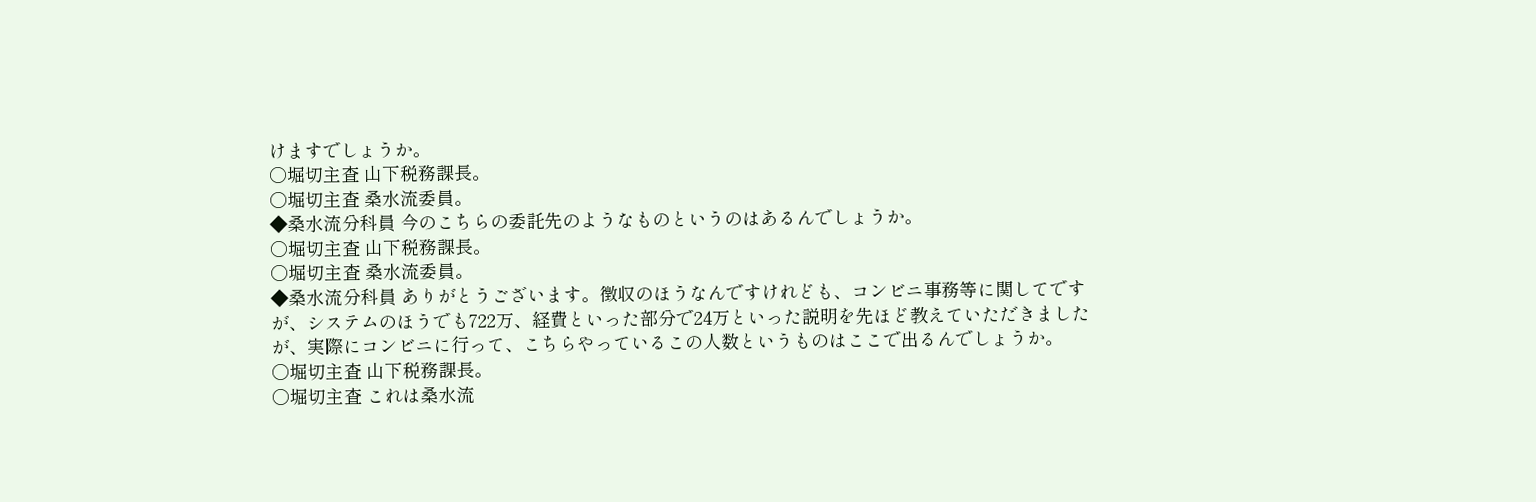けますでしょうか。
○堀切主査 山下税務課長。
○堀切主査 桑水流委員。
◆桑水流分科員 今のこちらの委託先のようなものというのはあるんでしょうか。
○堀切主査 山下税務課長。
○堀切主査 桑水流委員。
◆桑水流分科員 ありがとうございます。徴収のほうなんですけれども、コンビニ事務等に関してですが、システムのほうでも722万、経費といった部分で24万といった説明を先ほど教えていただきましたが、実際にコンビニに行って、こちらやっているこの人数というものはここで出るんでしょうか。
○堀切主査 山下税務課長。
○堀切主査 これは桑水流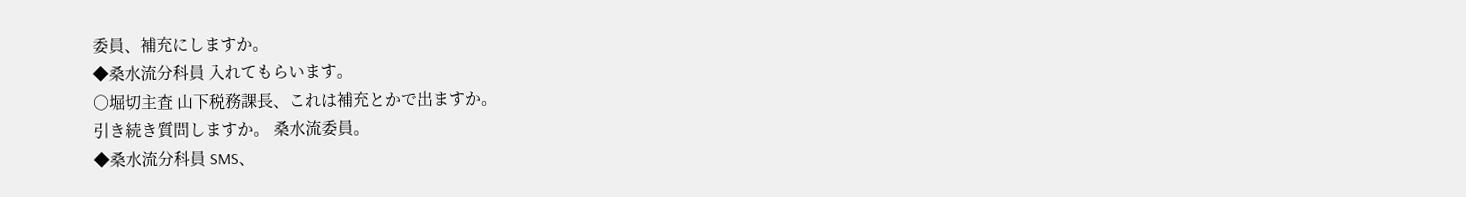委員、補充にしますか。
◆桑水流分科員 入れてもらいます。
○堀切主査 山下税務課長、これは補充とかで出ますか。
引き続き質問しますか。 桑水流委員。
◆桑水流分科員 SMS、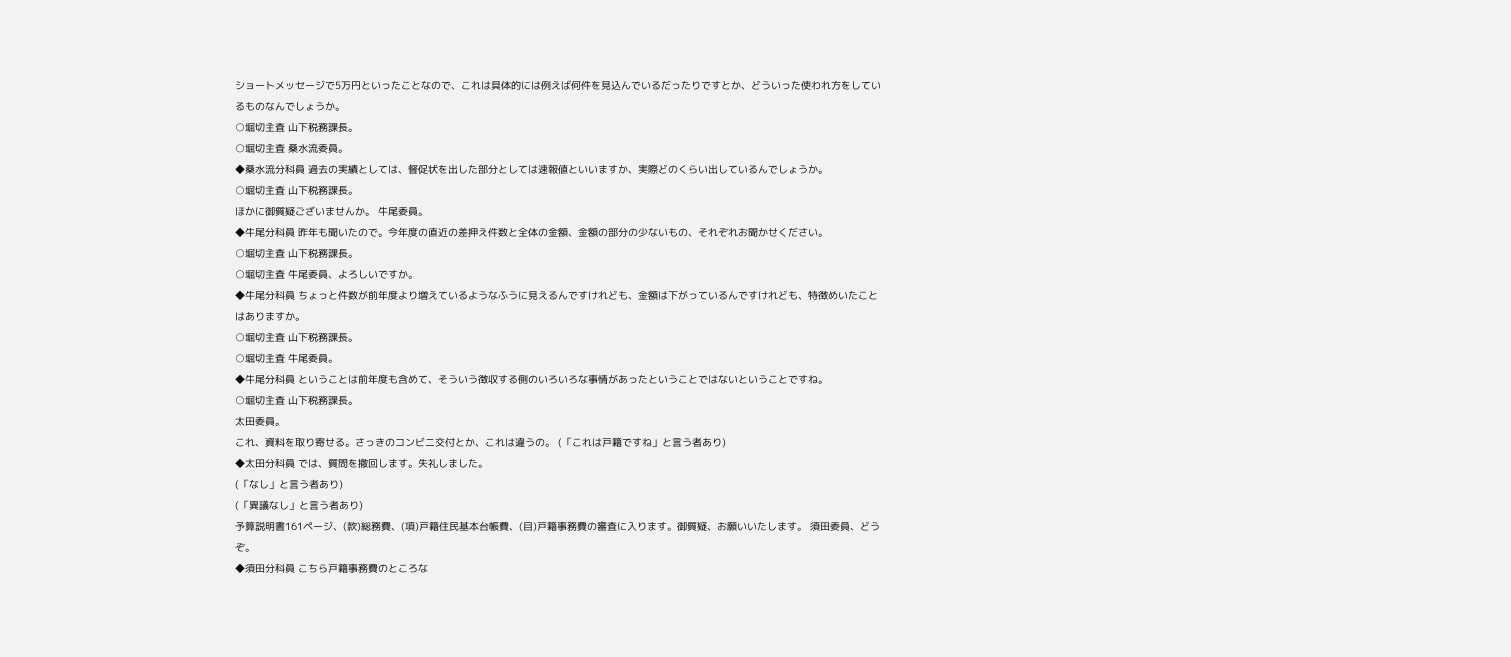ショートメッセージで5万円といったことなので、これは具体的には例えば何件を見込んでいるだったりですとか、どういった使われ方をしているものなんでしょうか。
○堀切主査 山下税務課長。
○堀切主査 桑水流委員。
◆桑水流分科員 過去の実績としては、督促状を出した部分としては速報値といいますか、実際どのくらい出しているんでしょうか。
○堀切主査 山下税務課長。
ほかに御質疑ございませんか。 牛尾委員。
◆牛尾分科員 昨年も聞いたので。今年度の直近の差押え件数と全体の金額、金額の部分の少ないもの、それぞれお聞かせください。
○堀切主査 山下税務課長。
○堀切主査 牛尾委員、よろしいですか。
◆牛尾分科員 ちょっと件数が前年度より増えているようなふうに見えるんですけれども、金額は下がっているんですけれども、特徴めいたことはありますか。
○堀切主査 山下税務課長。
○堀切主査 牛尾委員。
◆牛尾分科員 ということは前年度も含めて、そういう徴収する側のいろいろな事情があったということではないということですね。
○堀切主査 山下税務課長。
太田委員。
これ、資料を取り寄せる。さっきのコンビニ交付とか、これは違うの。 (「これは戸籍ですね」と言う者あり)
◆太田分科員 では、質問を撤回します。失礼しました。
(「なし」と言う者あり)
(「異議なし」と言う者あり)
予算説明書161ページ、(款)総務費、(項)戸籍住民基本台帳費、(目)戸籍事務費の審査に入ります。御質疑、お願いいたします。 須田委員、どうぞ。
◆須田分科員 こちら戸籍事務費のところな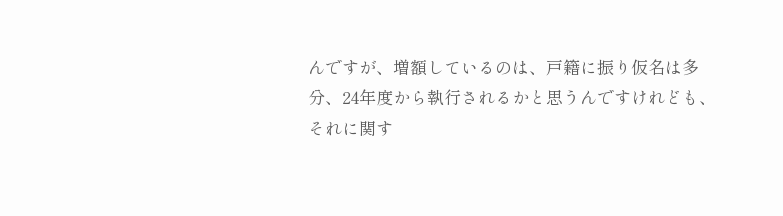んですが、増額しているのは、戸籍に振り仮名は多分、24年度から執行されるかと思うんですけれども、それに関す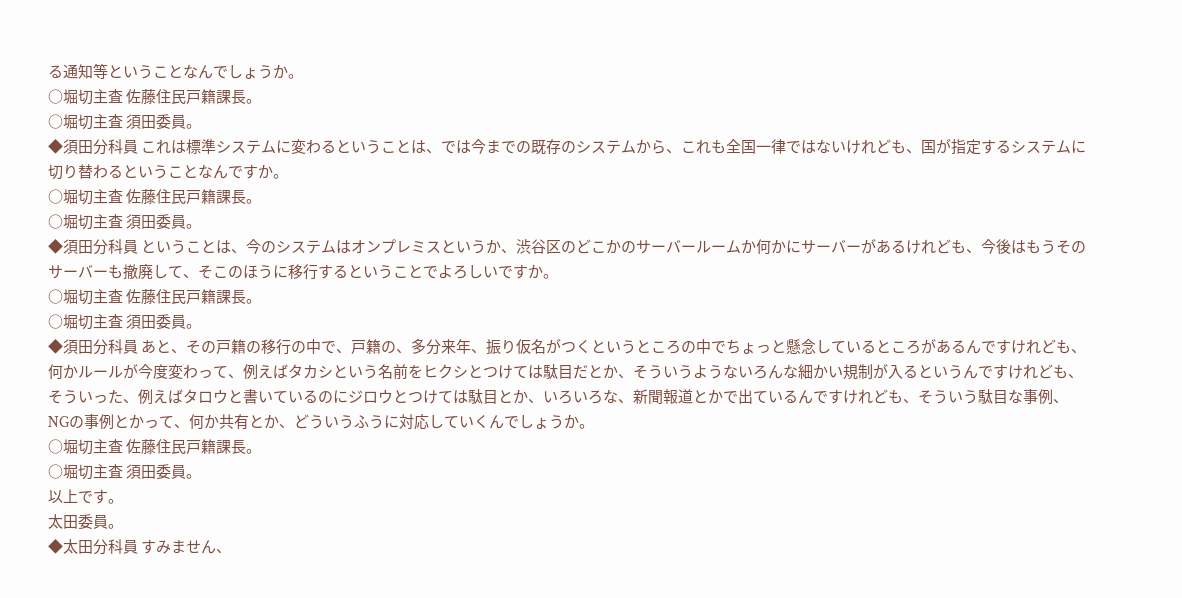る通知等ということなんでしょうか。
○堀切主査 佐藤住民戸籍課長。
○堀切主査 須田委員。
◆須田分科員 これは標準システムに変わるということは、では今までの既存のシステムから、これも全国一律ではないけれども、国が指定するシステムに切り替わるということなんですか。
○堀切主査 佐藤住民戸籍課長。
○堀切主査 須田委員。
◆須田分科員 ということは、今のシステムはオンプレミスというか、渋谷区のどこかのサーバールームか何かにサーバーがあるけれども、今後はもうそのサーバーも撤廃して、そこのほうに移行するということでよろしいですか。
○堀切主査 佐藤住民戸籍課長。
○堀切主査 須田委員。
◆須田分科員 あと、その戸籍の移行の中で、戸籍の、多分来年、振り仮名がつくというところの中でちょっと懸念しているところがあるんですけれども、何かルールが今度変わって、例えばタカシという名前をヒクシとつけては駄目だとか、そういうようないろんな細かい規制が入るというんですけれども、そういった、例えばタロウと書いているのにジロウとつけては駄目とか、いろいろな、新聞報道とかで出ているんですけれども、そういう駄目な事例、NGの事例とかって、何か共有とか、どういうふうに対応していくんでしょうか。
○堀切主査 佐藤住民戸籍課長。
○堀切主査 須田委員。
以上です。
太田委員。
◆太田分科員 すみません、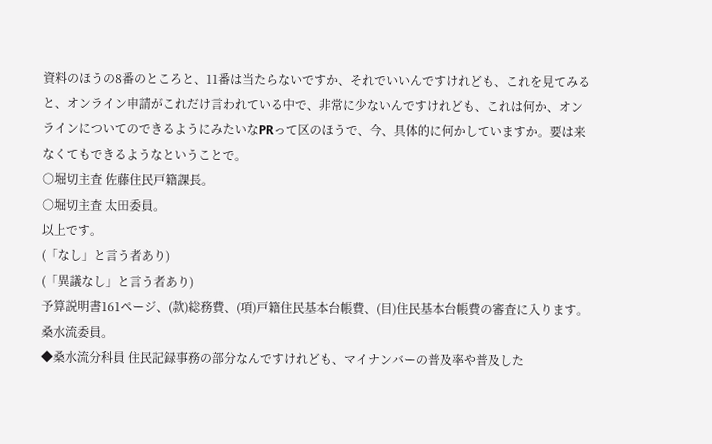資料のほうの8番のところと、11番は当たらないですか、それでいいんですけれども、これを見てみると、オンライン申請がこれだけ言われている中で、非常に少ないんですけれども、これは何か、オンラインについてのできるようにみたいなPRって区のほうで、今、具体的に何かしていますか。要は来なくてもできるようなということで。
○堀切主査 佐藤住民戸籍課長。
○堀切主査 太田委員。
以上です。
(「なし」と言う者あり)
(「異議なし」と言う者あり)
予算説明書161ページ、(款)総務費、(項)戸籍住民基本台帳費、(目)住民基本台帳費の審査に入ります。 桑水流委員。
◆桑水流分科員 住民記録事務の部分なんですけれども、マイナンバーの普及率や普及した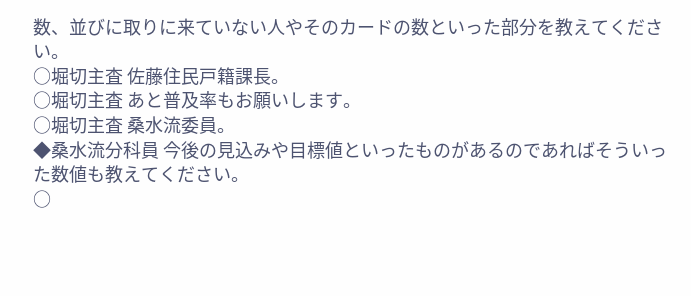数、並びに取りに来ていない人やそのカードの数といった部分を教えてください。
○堀切主査 佐藤住民戸籍課長。
○堀切主査 あと普及率もお願いします。
○堀切主査 桑水流委員。
◆桑水流分科員 今後の見込みや目標値といったものがあるのであればそういった数値も教えてください。
○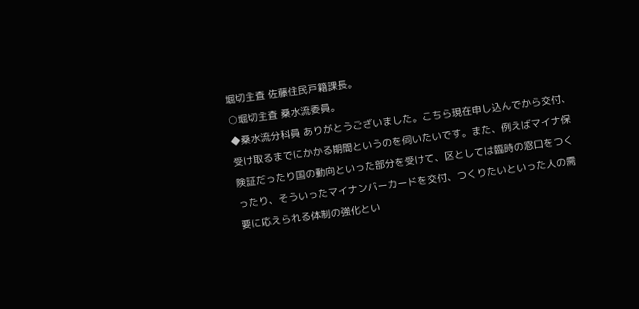堀切主査 佐藤住民戸籍課長。
○堀切主査 桑水流委員。
◆桑水流分科員 ありがとうございました。こちら現在申し込んでから交付、受け取るまでにかかる期間というのを伺いたいです。また、例えばマイナ保険証だったり国の動向といった部分を受けて、区としては臨時の窓口をつくったり、そういったマイナンバーカードを交付、つくりたいといった人の需要に応えられる体制の強化とい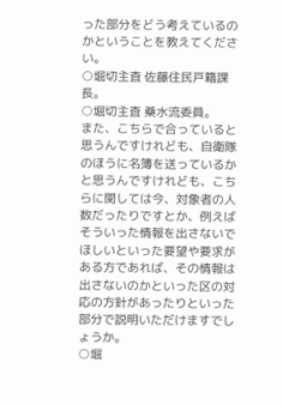った部分をどう考えているのかということを教えてください。
○堀切主査 佐藤住民戸籍課長。
○堀切主査 桑水流委員。
また、こちらで合っていると思うんですけれども、自衛隊のほうに名簿を送っているかと思うんですけれども、こちらに関しては今、対象者の人数だったりですとか、例えばそういった情報を出さないでほしいといった要望や要求がある方であれば、その情報は出さないのかといった区の対応の方針があったりといった部分で説明いただけますでしょうか。
○堀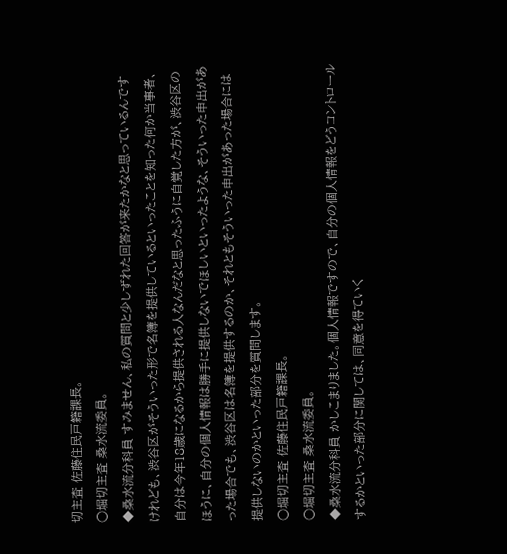切主査 佐藤住民戸籍課長。
○堀切主査 桑水流委員。
◆桑水流分科員 すみません、私の質問と少しずれた回答が来たかなと思っているんですけれども、渋谷区がそういった形で名簿を提供しているといったことを知った何か当事者、自分は今年18歳になるから提供される人なんだなと思ったふうに自覚した方が、渋谷区のほうに、自分の個人情報は勝手に提供しないでほしいといったような、そういった申出があった場合でも、渋谷区は名簿を提供するのか、それともそういった申出があった場合には提供しないのかといった部分を質問します。
○堀切主査 佐藤住民戸籍課長。
○堀切主査 桑水流委員。
◆桑水流分科員 かしこまりました。個人情報ですので、自分の個人情報をどうコントロールするかといった部分に関しては、同意を得ていく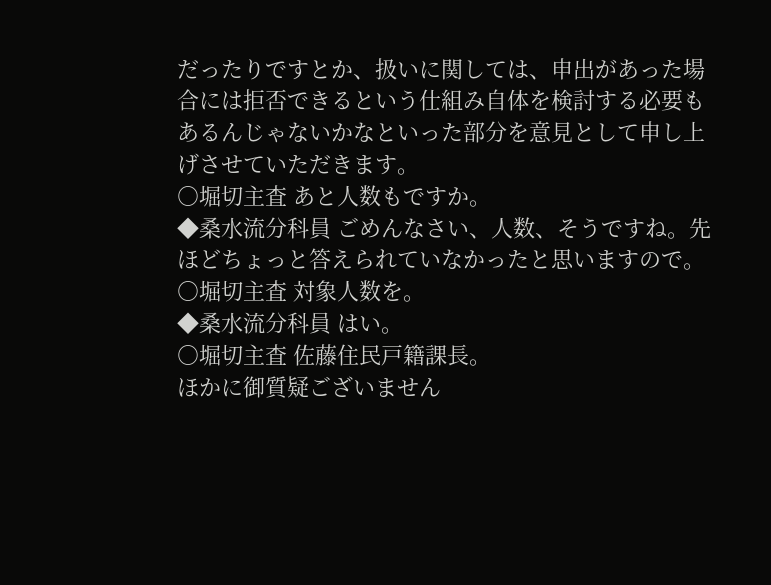だったりですとか、扱いに関しては、申出があった場合には拒否できるという仕組み自体を検討する必要もあるんじゃないかなといった部分を意見として申し上げさせていただきます。
○堀切主査 あと人数もですか。
◆桑水流分科員 ごめんなさい、人数、そうですね。先ほどちょっと答えられていなかったと思いますので。
○堀切主査 対象人数を。
◆桑水流分科員 はい。
○堀切主査 佐藤住民戸籍課長。
ほかに御質疑ございません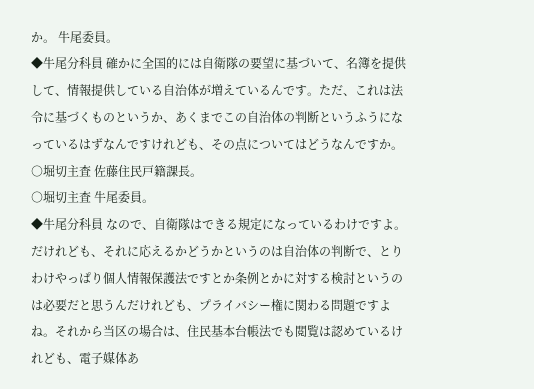か。 牛尾委員。
◆牛尾分科員 確かに全国的には自衛隊の要望に基づいて、名簿を提供して、情報提供している自治体が増えているんです。ただ、これは法令に基づくものというか、あくまでこの自治体の判断というふうになっているはずなんですけれども、その点についてはどうなんですか。
○堀切主査 佐藤住民戸籍課長。
○堀切主査 牛尾委員。
◆牛尾分科員 なので、自衛隊はできる規定になっているわけですよ。だけれども、それに応えるかどうかというのは自治体の判断で、とりわけやっぱり個人情報保護法ですとか条例とかに対する検討というのは必要だと思うんだけれども、プライバシー権に関わる問題ですよね。それから当区の場合は、住民基本台帳法でも閲覧は認めているけれども、電子媒体あ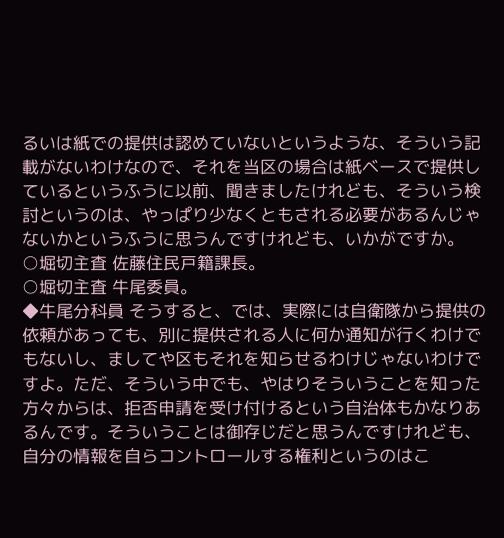るいは紙での提供は認めていないというような、そういう記載がないわけなので、それを当区の場合は紙ベースで提供しているというふうに以前、聞きましたけれども、そういう検討というのは、やっぱり少なくともされる必要があるんじゃないかというふうに思うんですけれども、いかがですか。
○堀切主査 佐藤住民戸籍課長。
○堀切主査 牛尾委員。
◆牛尾分科員 そうすると、では、実際には自衛隊から提供の依頼があっても、別に提供される人に何か通知が行くわけでもないし、ましてや区もそれを知らせるわけじゃないわけですよ。ただ、そういう中でも、やはりそういうことを知った方々からは、拒否申請を受け付けるという自治体もかなりあるんです。そういうことは御存じだと思うんですけれども、自分の情報を自らコントロールする権利というのはこ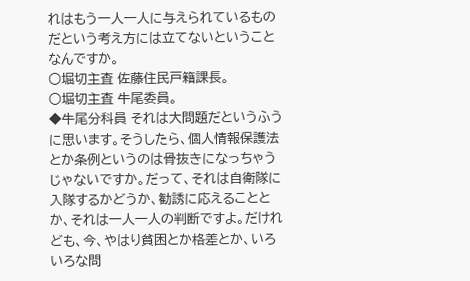れはもう一人一人に与えられているものだという考え方には立てないということなんですか。
○堀切主査 佐藤住民戸籍課長。
○堀切主査 牛尾委員。
◆牛尾分科員 それは大問題だというふうに思います。そうしたら、個人情報保護法とか条例というのは骨抜きになっちゃうじゃないですか。だって、それは自衛隊に入隊するかどうか、勧誘に応えることとか、それは一人一人の判断ですよ。だけれども、今、やはり貧困とか格差とか、いろいろな問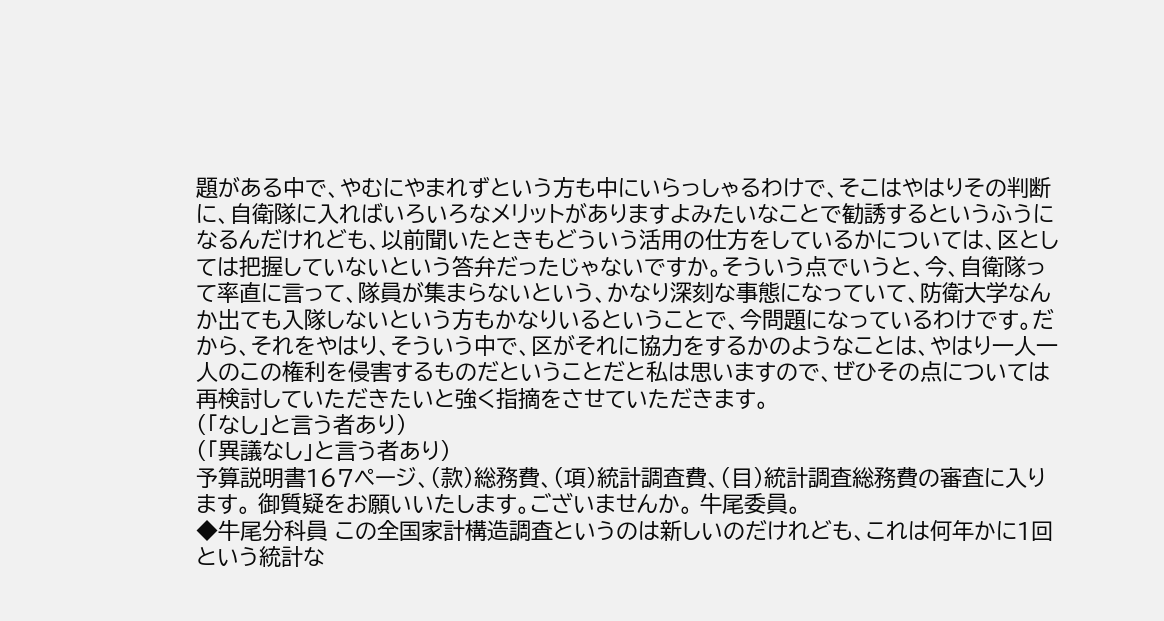題がある中で、やむにやまれずという方も中にいらっしゃるわけで、そこはやはりその判断に、自衛隊に入ればいろいろなメリットがありますよみたいなことで勧誘するというふうになるんだけれども、以前聞いたときもどういう活用の仕方をしているかについては、区としては把握していないという答弁だったじゃないですか。そういう点でいうと、今、自衛隊って率直に言って、隊員が集まらないという、かなり深刻な事態になっていて、防衛大学なんか出ても入隊しないという方もかなりいるということで、今問題になっているわけです。だから、それをやはり、そういう中で、区がそれに協力をするかのようなことは、やはり一人一人のこの権利を侵害するものだということだと私は思いますので、ぜひその点については再検討していただきたいと強く指摘をさせていただきます。
(「なし」と言う者あり)
(「異議なし」と言う者あり)
予算説明書167ページ、(款)総務費、(項)統計調査費、(目)統計調査総務費の審査に入ります。 御質疑をお願いいたします。ございませんか。 牛尾委員。
◆牛尾分科員 この全国家計構造調査というのは新しいのだけれども、これは何年かに1回という統計な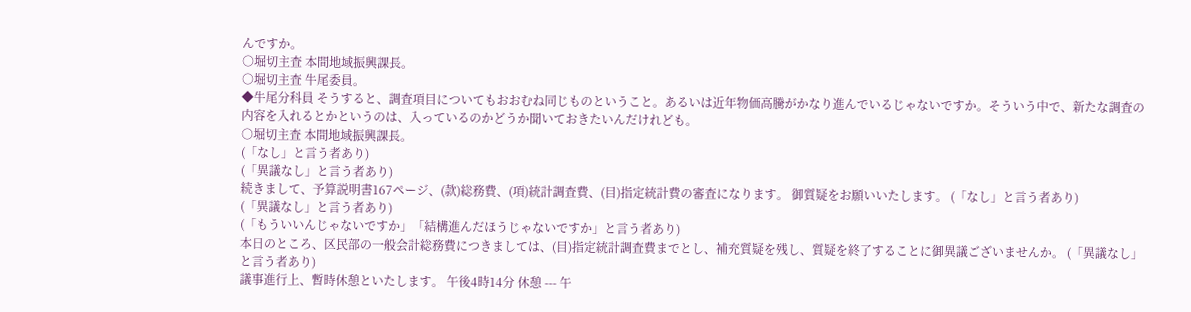んですか。
○堀切主査 本間地域振興課長。
○堀切主査 牛尾委員。
◆牛尾分科員 そうすると、調査項目についてもおおむね同じものということ。あるいは近年物価高騰がかなり進んでいるじゃないですか。そういう中で、新たな調査の内容を入れるとかというのは、入っているのかどうか聞いておきたいんだけれども。
○堀切主査 本間地域振興課長。
(「なし」と言う者あり)
(「異議なし」と言う者あり)
続きまして、予算説明書167ページ、(款)総務費、(項)統計調査費、(目)指定統計費の審査になります。 御質疑をお願いいたします。 (「なし」と言う者あり)
(「異議なし」と言う者あり)
(「もういいんじゃないですか」「結構進んだほうじゃないですか」と言う者あり)
本日のところ、区民部の一般会計総務費につきましては、(目)指定統計調査費までとし、補充質疑を残し、質疑を終了することに御異議ございませんか。 (「異議なし」と言う者あり)
議事進行上、暫時休憩といたします。 午後4時14分 休憩 --- 午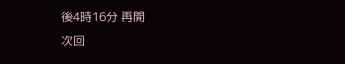後4時16分 再開
次回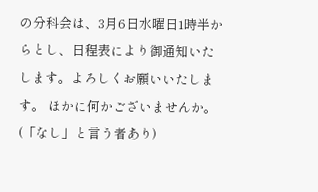の分科会は、3月6日水曜日1時半からとし、日程表により御通知いたします。よろしくお願いいたします。 ほかに何かございませんか。 (「なし」と言う者あり)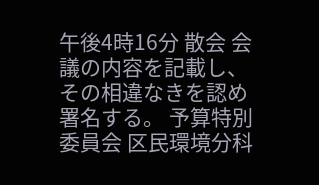午後4時16分 散会 会議の内容を記載し、その相違なきを認め署名する。 予算特別委員会 区民環境分科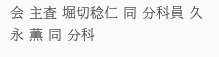会 主査 堀切稔仁 同 分科員 久永 薫 同 分科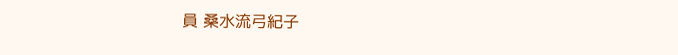員 桑水流弓紀子